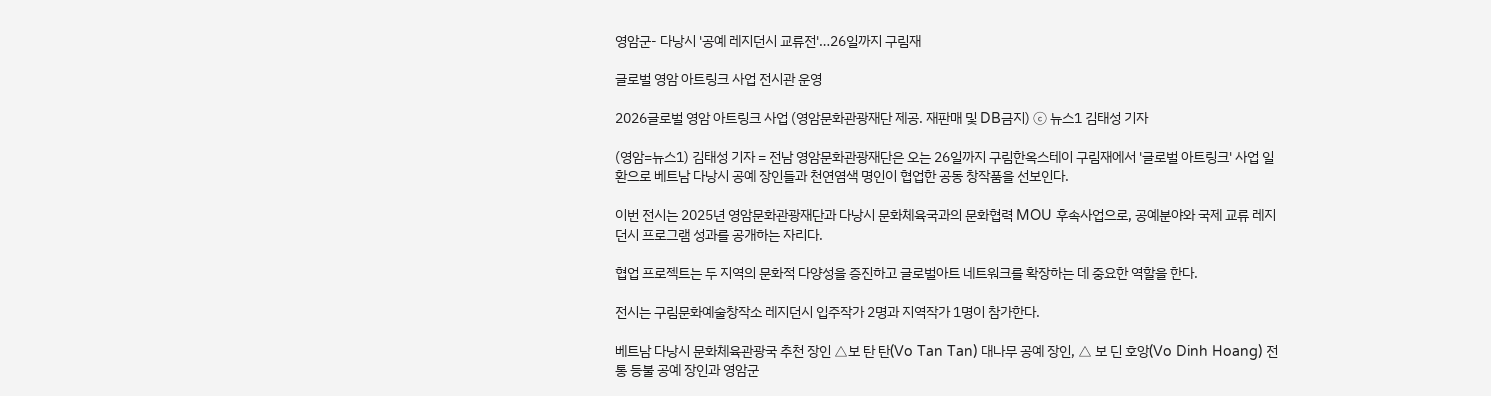영암군- 다낭시 '공예 레지던시 교류전'…26일까지 구림재

글로벌 영암 아트링크 사업 전시관 운영

2026글로벌 영암 아트링크 사업 (영암문화관광재단 제공. 재판매 및 DB금지) ⓒ 뉴스1 김태성 기자

(영암=뉴스1) 김태성 기자 = 전남 영암문화관광재단은 오는 26일까지 구림한옥스테이 구림재에서 '글로벌 아트링크' 사업 일환으로 베트남 다낭시 공예 장인들과 천연염색 명인이 협업한 공동 창작품을 선보인다.

이번 전시는 2025년 영암문화관광재단과 다낭시 문화체육국과의 문화협력 MOU 후속사업으로, 공예분야와 국제 교류 레지던시 프로그램 성과를 공개하는 자리다.

협업 프로젝트는 두 지역의 문화적 다양성을 증진하고 글로벌아트 네트워크를 확장하는 데 중요한 역할을 한다.

전시는 구림문화예술창작소 레지던시 입주작가 2명과 지역작가 1명이 참가한다.

베트남 다낭시 문화체육관광국 추천 장인 △보 탄 탄(Vo Tan Tan) 대나무 공예 장인, △ 보 딘 호앙(Vo Dinh Hoang) 전통 등불 공예 장인과 영암군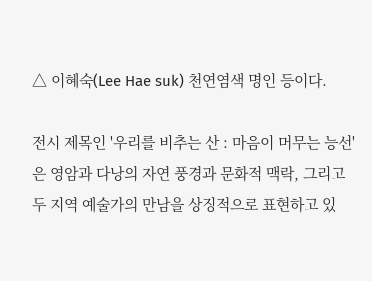△ 이혜숙(Lee Hae suk) 천연염색 명인 등이다.

전시 제목인 '우리를 비추는 산 : 마음이 머무는 능선'은 영암과 다낭의 자연 풍경과 문화적 맥락, 그리고 두 지역 예술가의 만남을 상징적으로 표현하고 있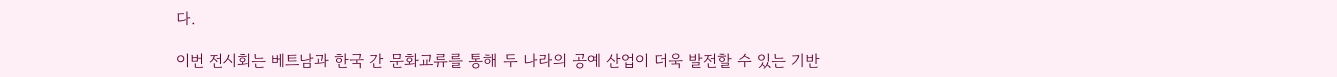다.

이번 전시회는 베트남과 한국 간 문화교류를 통해 두 나라의 공예 산업이 더욱 발전할 수 있는 기반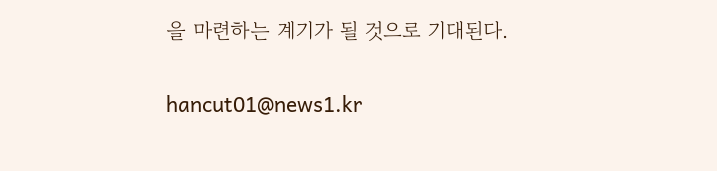을 마련하는 계기가 될 것으로 기대된다.

hancut01@news1.kr